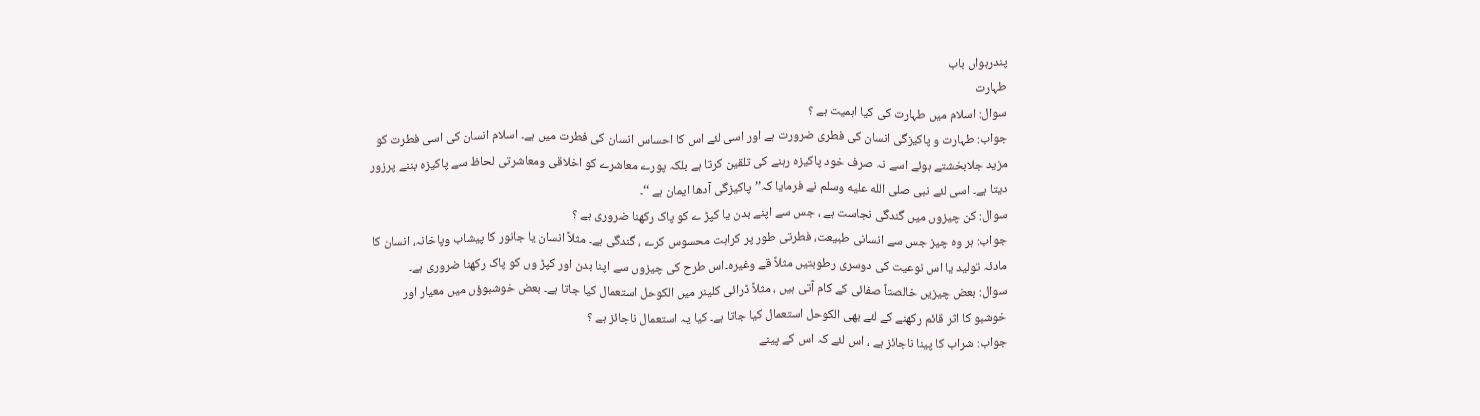پندرہواں باب
طہارت
سوال: اسلام میں طہارت کی کیا اہمیت ہے ؟
جواب: طہارت و پاکیزگی انسان کی فطری ضرورت ہے اور اسی لئے اس کا احساس انسان کی فطرت میں ہے۔ اسلام انسان کی اسی فطرت کو مزید جلابخشتے ہوئے اسے نہ صرف خود پاکیزہ رہنے کی تلقین کرتا ہے بلکہ پورے معاشرے کو اخلاقی ومعاشرتی لحاظ سے پاکیزہ بننے پرزور دیتا ہے۔ اسی لئے نبی صلى الله عليه وسلم نے فرمایا کہ’’پاکیزگی آدھا ایمان ہے ‘‘۔
سوال: کن چیزوں میں گندگی نجاست ہے ، جس سے اپنے بدن یا کپڑ ے کو پاک رکھنا ضروری ہے ؟
جواب: ہر وہ چیز جس سے انسانی طبیعت، فطرتی طور پر کراہت محسوس کرے ، گندگی ہے۔ مثلاً انسان یا جانور کا پیشاب وپاخانہ، انسان کا مادئہ تولید یا اس نوعیت کی دوسری رطوبتیں مثلاً قے وغیرہ۔اس طرح کی چیزوں سے اپنا بدن اور کپڑ وں کو پاک رکھنا ضروری ہے۔
سوال: بعض چیزیں خالصتاً صفائی کے کام آتی ہیں ، مثلاً ڈرائی کلینر میں الکوحل استعمال کیا جاتا ہے۔ بعض خوشبوؤں میں معیار اور خوشبو کا اثر قائم رکھنے کے لئے بھی الکوحل استعمال کیا جاتا ہے۔ کیا یہ استعمال ناجائز ہے ؟
جواب: شراب کا پینا ناجائز ہے ، اس لئے کہ اس کے پینے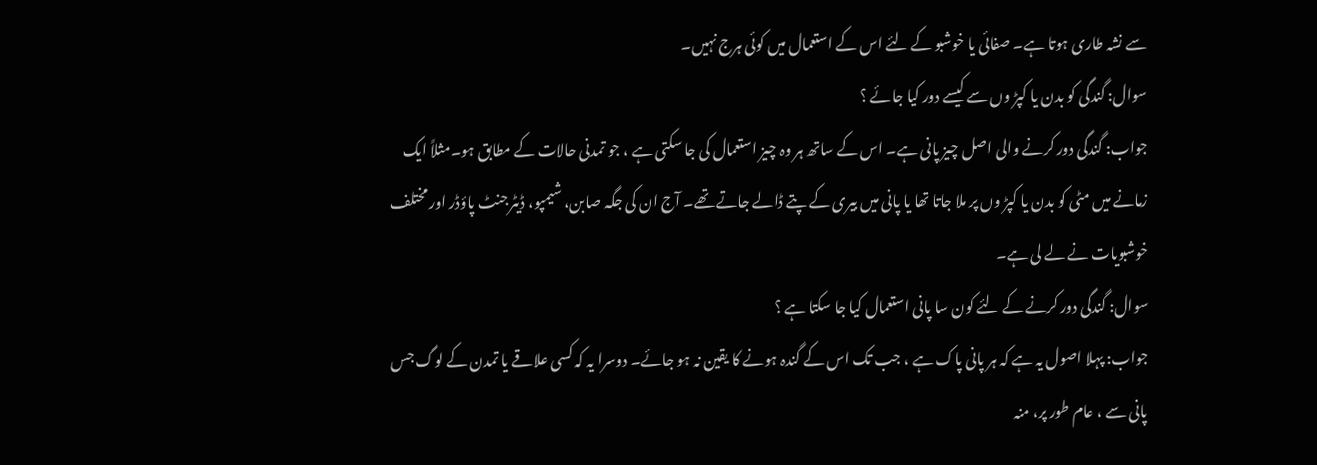سے نشہ طاری ہوتا ہے۔ صفائی یا خوشبو کے لئے اس کے استعمال میں کوئی ہرج نہیں۔
سوال: گندگی کو بدن یا کپڑ وں سے کیسے دور کیا جائے ؟
جواب: گندگی دور کرنے والی اصل چیز پانی ہے۔ اس کے ساتھ ہر وہ چیز استعمال کی جا سکتی ہے ، جو تمدنی حالات کے مطابق ہو۔مثلاً ایک زمانے میں مٹی کو بدن یا کپڑ وں پر ملا جاتا تھا یا پانی میں بیری کے پتے ڈالے جاتے تھے۔ آج ان کی جگہ صابن، شیمپو، ڈیٹرجنٹ پاؤڈر اور مختلف خوشبویات نے لے لی ہے۔
سوال: گندگی دور کرنے کے لئے کون سا پانی استعمال کیا جا سکتا ہے ؟
جواب: پہلا اصول یہ ہے کہ ہر پانی پاک ہے ، جب تک اس کے گندہ ہونے کا یقین نہ ہو جائے۔ دوسرا یہ کہ کسی علاقے یا تمدن کے لوگ جس پانی سے ، عام طور پر، منہ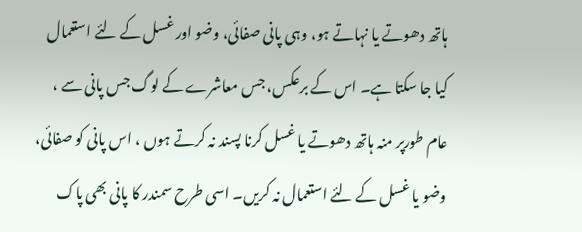ہاتھ دھوتے یا نہاتے ہو، وہی پانی صفائی، وضو اور غسل کے لئے استعمال کیا جا سکتا ہے۔ اس کے برعکس، جس معاشرے کے لوگ جس پانی سے ، عام طورپر منہ ہاتھ دھوتے یا غسل کرنا پسند نہ کرتے ہوں ، اس پانی کو صفائی، وضو یا غسل کے لئے استعمال نہ کریں۔ اسی طرح سمندر کا پانی بھی پاک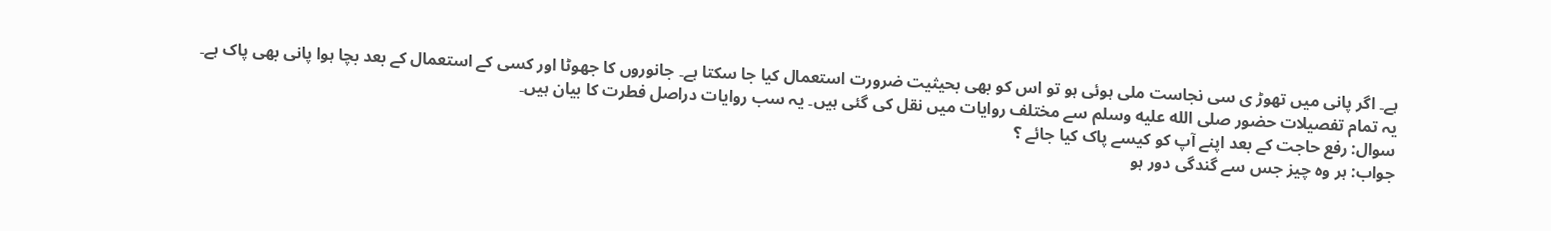ہے۔ اگر پانی میں تھوڑ ی سی نجاست ملی ہوئی ہو تو اس کو بھی بحیثیت ضرورت استعمال کیا جا سکتا ہے۔ جانوروں کا جھوٹا اور کسی کے استعمال کے بعد بچا ہوا پانی بھی پاک ہے۔
یہ تمام تفصیلات حضور صلى الله عليه وسلم سے مختلف روایات میں نقل کی گئی ہیں۔ یہ سب روایات دراصل فطرت کا بیان ہیں۔
سوال: رفع حاجت کے بعد اپنے آپ کو کیسے پاک کیا جائے ؟
جواب: ہر وہ چیز جس سے گندگی دور ہو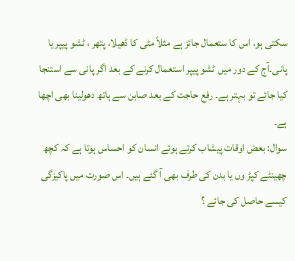سکتی ہو، اس کا ستعمال جائز ہے مثلاً مٹی کا ڈھیلا، پتھر ، ٹشو پیپر یا پانی۔آج کے دور میں ٹشو پیپر استعمال کرنے کے بعد اگر پانی سے استنجا کیا جائے تو بہتر ہے۔ رفع حاجت کے بعد صابن سے ہاتھ دھولینا بھی اچھا ہے۔
سوال: بعض اوقات پیشاب کرتے ہوئے انسان کو احساس ہوتا ہے کہ کچھ چھینٹے کپڑ وں یا بدن کی طرف بھی آ گئے ہیں۔ اس صورت میں پاکیزگی کیسے حاصل کی جائے ؟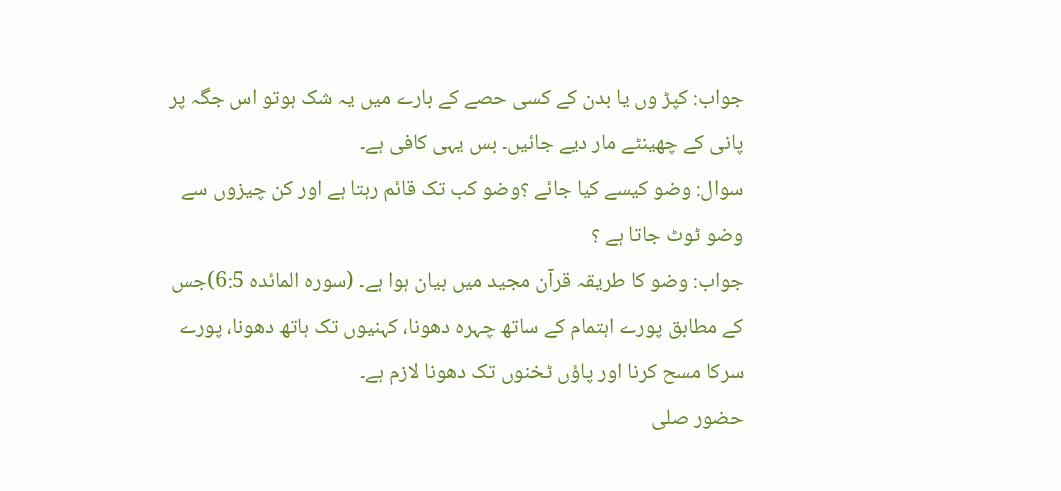جواب: کپڑ وں یا بدن کے کسی حصے کے بارے میں یہ شک ہوتو اس جگہ پر پانی کے چھینٹے مار دیے جائیں۔ بس یہی کافی ہے۔
سوال: وضو کیسے کیا جائے ؟وضو کب تک قائم رہتا ہے اور کن چیزوں سے وضو ٹوٹ جاتا ہے ؟
جواب: وضو کا طریقہ قرآن مجید میں بیان ہوا ہے۔ (سورہ المائدہ 6:5)جس کے مطابق پورے اہتمام کے ساتھ چہرہ دھونا، کہنیوں تک ہاتھ دھونا، پورے سرکا مسح کرنا اور پاؤں ٹخنوں تک دھونا لازم ہے۔
حضور صلى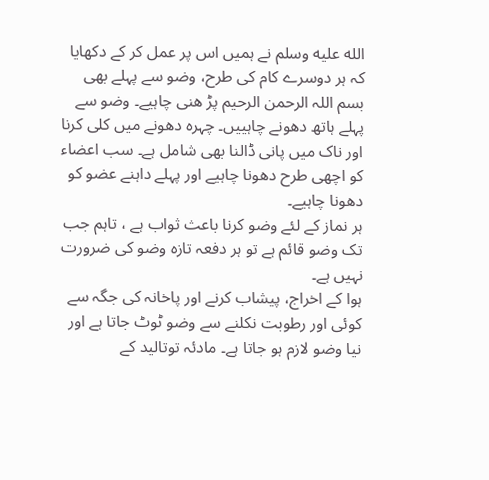الله عليه وسلم نے ہمیں اس پر عمل کر کے دکھایا کہ ہر دوسرے کام کی طرح، وضو سے پہلے بھی بسم اللہ الرحمن الرحیم پڑ ھنی چاہیے۔ وضو سے پہلے ہاتھ دھونے چاہییں۔ چہرہ دھونے میں کلی کرنا اور ناک میں پانی ڈالنا بھی شامل ہے۔ سب اعضاء کو اچھی طرح دھونا چاہیے اور پہلے داہنے عضو کو دھونا چاہیے۔
ہر نماز کے لئے وضو کرنا باعث ثواب ہے ، تاہم جب تک وضو قائم ہے تو ہر دفعہ تازہ وضو کی ضرورت نہیں ہے۔
ہوا کے اخراج، پیشاب کرنے اور پاخانہ کی جگہ سے کوئی اور رطوبت نکلنے سے وضو ٹوٹ جاتا ہے اور نیا وضو لازم ہو جاتا ہے۔ مادئہ توتالید کے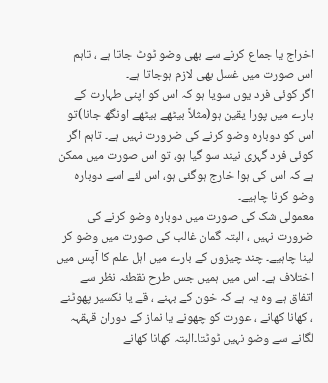اخراج یا جماع کرنے سے بھی وضو ٹوٹ جاتا ہے ، تاہم اس صورت میں غسل بھی لازم ہوجاتا ہے۔
اگر کوئی فرد یوں سویا ہو کہ اس کو اپنی طہارت کے بارے میں پورا یقین ہو(مثلاً بیٹھے بیٹھے اونگھ جانا)تو اس کو دوبارہ وضو کرنے کی ضرورت نہیں ہے۔ تاہم اگر کوئی فرد گہری نیند سو گیا ہو، تو اس صورت میں ممکن ہے کہ اس کی ہوا خارج ہوگئی ہو، اس لئے اسے دوبارہ وضو کرنا چاہیے۔
معمولی شک کی صورت میں دوبارہ وضو کرنے کی ضرورت نہیں ، البتہ گمان غالب کی صورت میں وضو کر لینا چاہیے۔ چند چیزوں کے بارے میں اہل علم کا آپس میں اختلاف ہے۔ اس میں ہمیں جس طرح نقطئہ نظر سے اتفاق ہے وہ یہ ہے کہ خون کے بہنے ، قے یا نکسیر پھوٹنے ، کھانا کھانے ، عورت کو چھونے یا نماز کے دوران قہقہہ لگانے سے وضو نہیں ٹوٹتا۔البتہ کھانا کھانے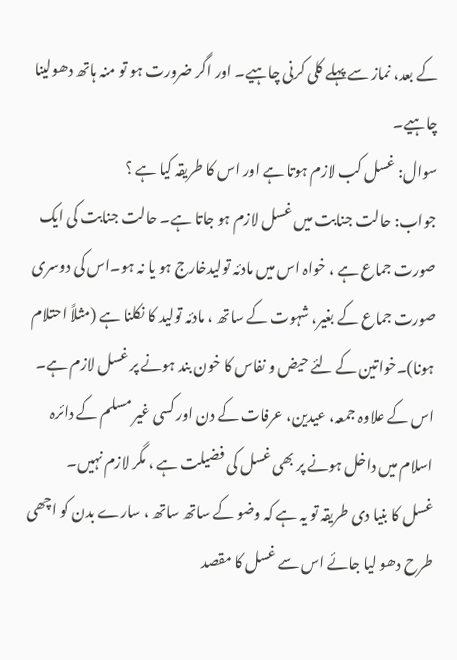کے بعد، نماز سے پہلے کلی کرنی چاہیے۔ اور اگر ضرورت ہو تو منہ ہاتھ دھولینا چاہیے۔
سوال: غسل کب لازم ہوتا ہے اور اس کا طریقہ کیا ہے ؟
جواب: حالت جنابت میں غسل لازم ہو جاتا ہے۔ حالت جنابت کی ایک صورت جماع ہے ، خواہ اس میں مادئہ تولیدخارج ہو یا نہ ہو۔اس کی دوسری صورت جماع کے بغیر، شہوت کے ساتھ ، مادئہ تولید کا نکلنا ہے (مثلاً احتلام ہونا)۔خواتین کے لئے حیض و نفاس کا خون بند ہونے پر غسل لازم ہے۔
اس کے علاوہ جمعہ، عیدین، عرفات کے دن اور کسی غیر مسلم کے دائرہ اسلام میں داخل ہونے پر بھی غسل کی فضیلت ہے ، مگر لازم نہیں۔
غسل کا بنیا دی طریقہ تو یہ ہے کہ وضو کے ساتھ ساتھ ، سارے بدن کو اچھی طرح دھو لیا جائے اس سے غسل کا مقصد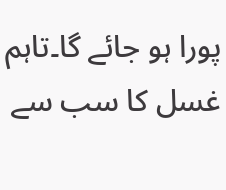پورا ہو جائے گا۔تاہم غسل کا سب سے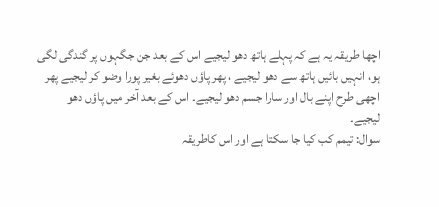اچھا طریقہ یہ ہے کہ پہلے ہاتھ دھو لیجیے اس کے بعد جن جگہوں پر گندگی لگی ہو، انہیں بائیں ہاتھ سے دھو لیجیے ، پھر پاؤں دھوئے بغیر پورا وضو کر لیجیے پھر اچھی طرح اپنے بال اور سارا جسم دھو لیجیے۔ اس کے بعد آخر میں پاؤں دھو لیجیے۔
سوال: تیمم کب کیا جا سکتا ہے اور اس کاطریقہ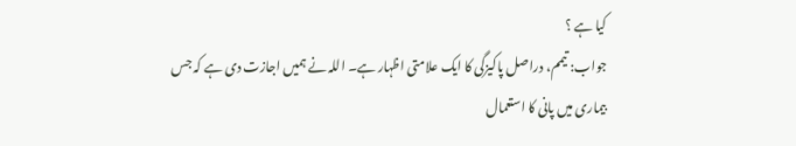کیا ہے ؟
جواب: تیمم، دراصل پاکیزگی کا ایک علامتی اظہار ہے۔ اللہ نے ہمیں اجازت دی ہے کہ جس بیماری میں پانی کا استعمال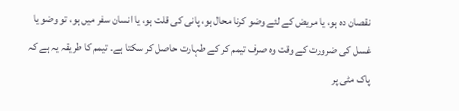نقصان دہ ہو، یا مریض کے لئے وضو کرنا محال ہو، پانی کی قلت ہو، یا انسان سفر میں ہو، تو وضو یا غسل کی ضرورت کے وقت وہ صرف تیمم کر کے طہارت حاصل کر سکتا ہے۔ تیمم کا طریقہ یہ ہے کہ پاک مٹی پر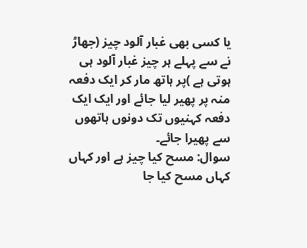یا کسی بھی غبار آلود چیز (جھاڑ نے سے پہلے ہر چیز غبار آلود ہی ہوتی ہے )پر ہاتھ مار کر ایک دفعہ منہ پر پھیر لیا جائے اور ایک ایک دفعہ کہنیوں تک دونوں ہاتھوں سے پھیرا جائے۔
سوال: مسح کیا چیز ہے اور کہاں کہاں مسح کیا جا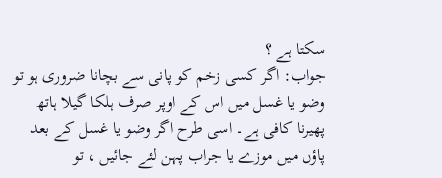سکتا ہے ؟
جواب: اگر کسی زخم کو پانی سے بچانا ضروری ہو تو وضو یا غسل میں اس کے اوپر صرف ہلکا گیلا ہاتھ پھیرنا کافی ہے۔ اسی طرح اگر وضو یا غسل کے بعد پاؤں میں موزے یا جراب پہن لئے جائیں ، تو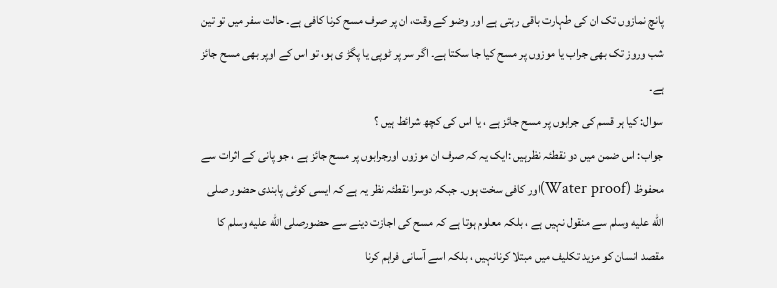پانچ نمازوں تک ان کی طہارت باقی رہتی ہے اور وضو کے وقت، ان پر صرف مسح کرنا کافی ہے۔ حالت سفر میں تو تین شب وروز تک بھی جراب یا موزوں پر مسح کیا جا سکتا ہے۔ اگر سر پر ٹوپی یا پگڑ ی ہو، تو اس کے اوپر بھی مسح جائز ہے۔
سوال: کیا ہر قسم کی جرابوں پر مسح جائز ہے ، یا اس کی کچھ شرائط ہیں ؟
جواب: اس ضمن میں دو نقطئہ نظرہیں :ایک یہ کہ صرف ان موزوں اورجرابوں پر مسح جائز ہے ، جو پانی کے اثرات سے محفوظ (Water proof)اور کافی سخت ہوں۔ جبکہ دوسرا نقطئہ نظر یہ ہے کہ ایسی کوئی پابندی حضور صلى الله عليه وسلم سے منقول نہیں ہے ، بلکہ معلوم ہوتا ہے کہ مسح کی اجازت دینے سے حضورصلى الله عليه وسلم کا مقصد انسان کو مزید تکلیف میں مبتلا کرنانہیں ، بلکہ اسے آسانی فراہم کرنا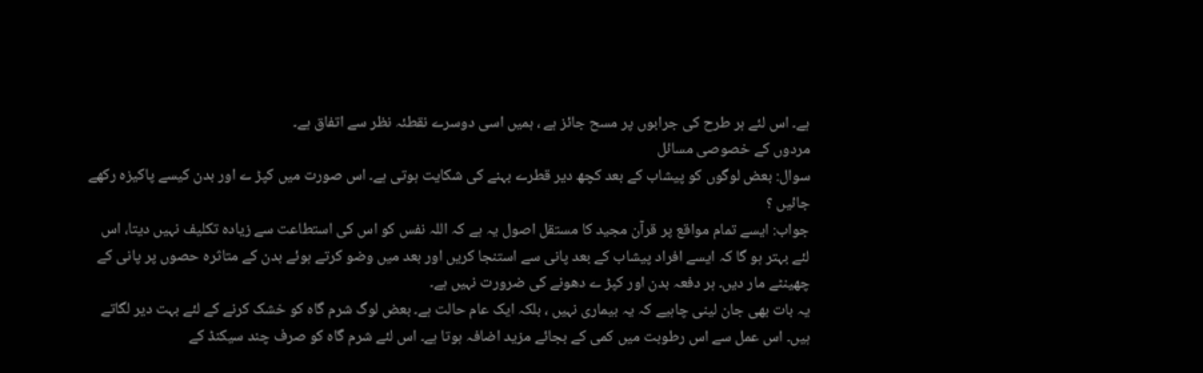ہے۔ اس لئے ہر طرح کی جرابوں پر مسح جائز ہے ، ہمیں اسی دوسرے نقطئہ نظر سے اتفاق ہے۔
مردوں کے خصوصی مسائل
سوال: بعض لوگوں کو پیشاب کے بعد کچھ دیر قطرے بہنے کی شکایت ہوتی ہے۔ اس صورت میں کپڑ ے اور بدن کیسے پاکیزہ رکھے جائیں ؟
جواب: ایسے تمام مواقع پر قرآن مجید کا مستقل اصول یہ ہے کہ اللہ نفس کو اس کی استطاعت سے زیادہ تکلیف نہیں دیتا، اس لئے بہتر ہو گا کہ ایسے افراد پیشاب کے بعد پانی سے استنجا کریں اور بعد میں وضو کرتے ہوئے بدن کے متاثرہ حصوں پر پانی کے چھینٹے مار دیں۔ ہر دفعہ بدن اور کپڑ ے دھونے کی ضرورت نہیں ہے۔
یہ بات بھی جان لینی چاہیے کہ یہ بیماری نہیں ، بلکہ ایک عام حالت ہے۔ بعض لوگ شرم گاہ کو خشک کرنے کے لئے بہت دیر لگاتے ہیں۔ اس عمل سے اس رطوبت میں کمی کے بجائے مزید اضافہ ہوتا ہے۔ اس لئے شرم گاہ کو صرف چند سیکنڈ کے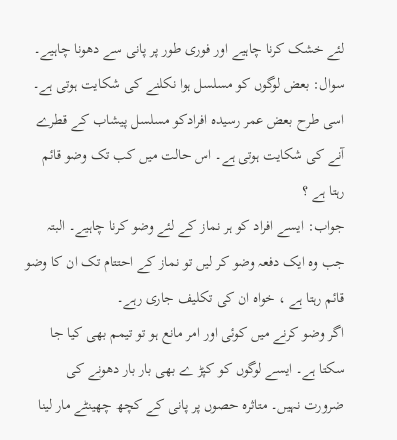لئے خشک کرنا چاہیے اور فوری طور پر پانی سے دھونا چاہیے۔
سوال: بعض لوگوں کو مسلسل ہوا نکلنے کی شکایت ہوتی ہے۔ اسی طرح بعض عمر رسیدہ افرادکو مسلسل پیشاب کے قطرے آنے کی شکایت ہوتی ہے۔ اس حالت میں کب تک وضو قائم رہتا ہے ؟
جواب: ایسے افراد کو ہر نماز کے لئے وضو کرنا چاہیے۔ البتہ جب وہ ایک دفعہ وضو کر لیں تو نماز کے احتتام تک ان کا وضو قائم رہتا ہے ، خواہ ان کی تکلیف جاری رہے۔
اگر وضو کرنے میں کوئی اور امر مانع ہو تو تیمم بھی کیا جا سکتا ہے۔ ایسے لوگوں کو کپڑ ے بھی بار بار دھونے کی ضرورت نہیں۔ متاثرہ حصوں پر پانی کے کچھ چھینٹے مار لینا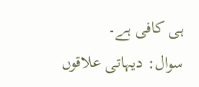ہی کافی ہے۔
سوال: دیہاتی علاقوں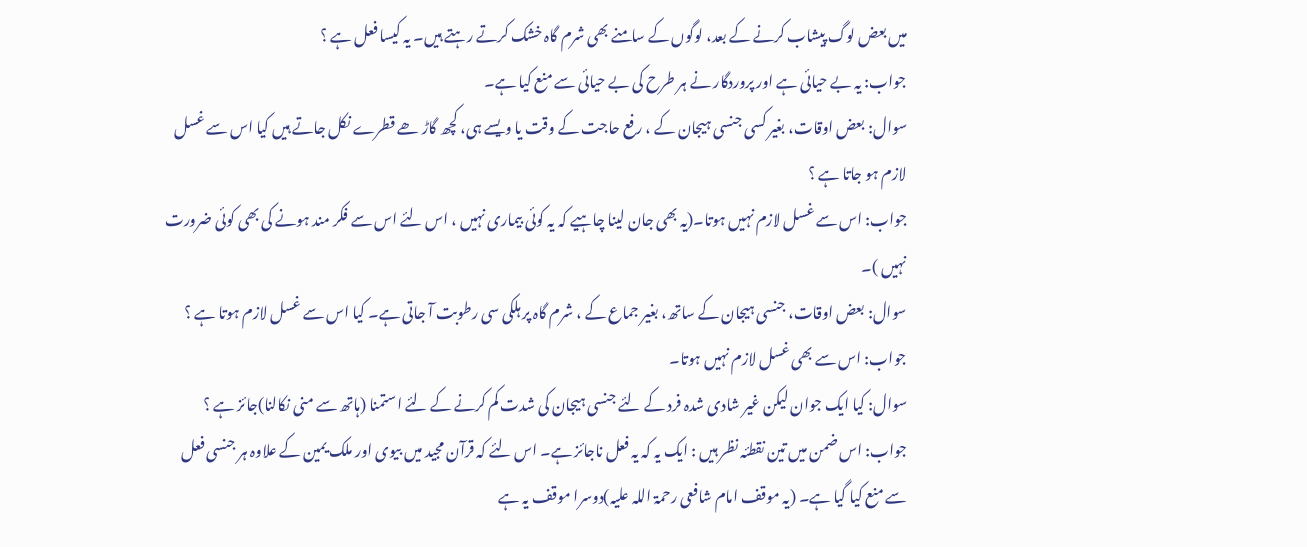میں بعض لوگ پیشاب کرنے کے بعد، لوگوں کے سامنے بھی شرم گاہ خشک کرتے رہتے ہیں۔ یہ کیسا فعل ہے ؟
جواب: یہ بے حیائی ہے اور پروردگار نے ہر طرح کی بے حیائی سے منع کیا ہے۔
سوال: بعض اوقات، بغیر کسی جنسی ہیجان کے ، رفع حاجت کے وقت یا ویسے ہی، کچھ گاڑ ھے قطرے نکل جاتے ہیں کیا اس سے غسل لازم ہو جاتا ہے ؟
جواب: اس سے غسل لازم نہیں ہوتا۔(یہ بھی جان لینا چاہیے کہ یہ کوئی بیماری نہیں ، اس لئے اس سے فکر مند ہونے کی بھی کوئی ضرورت نہیں )۔
سوال: بعض اوقات، جنسی ہیجان کے ساتھ، بغیر جماع کے ، شرم گاہ پر ہلکی سی رطوبت آ جاتی ہے۔ کیا اس سے غسل لازم ہوتا ہے ؟
جواب: اس سے بھی غسل لازم نہیں ہوتا۔
سوال: کیا ایک جوان لیکن غیر شادی شدہ فرد کے لئے جنسی ہیجان کی شدت کم کرنے کے لئے استمنا (ہاتھ سے منی نکالنا)جائز ہے ؟
جواب: اس ضمن میں تین نقطئہ نظر ہیں : ایک یہ کہ یہ فعل ناجائز ہے۔ اس لئے کہ قرآن مجید میں بیوی اور ملک یمین کے علاوہ ہر جنسی فعل سے منع کیا گیا ہے۔ (یہ موقف امام شافعی رحمۃ اللہ علیہ)دوسرا موقف یہ ہے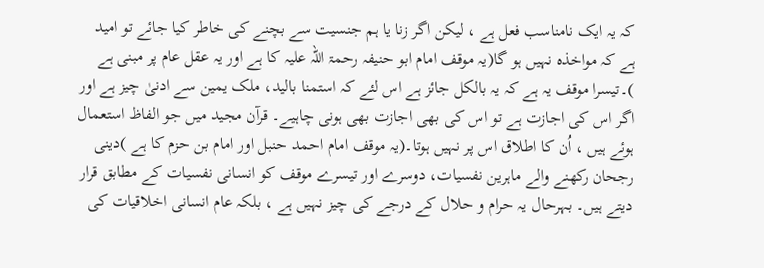کہ یہ ایک نامناسب فعل ہے ، لیکن اگر زنا یا ہم جنسیت سے بچنے کی خاطر کیا جائے تو امید ہے کہ مواخذہ نہیں ہو گا(یہ موقف امام ابو حنیفہ رحمۃ اللہ علیہ کا ہے اور یہ عقل عام پر مبنی ہے )۔تیسرا موقف یہ ہے کہ یہ بالکل جائز ہے اس لئے کہ استمنا بالید، ملک یمین سے ادنیٰ چیز ہے اور اگر اس کی اجازت ہے تو اس کی بھی اجازت بھی ہونی چاہیے۔ قرآن مجید میں جو الفاظ استعمال ہوئے ہیں ، اُن کا اطلاق اس پر نہیں ہوتا۔(یہ موقف امام احمد حنبل اور امام بن حزم کا ہے )دینی رجحان رکھنے والے ماہرین نفسیات، دوسرے اور تیسرے موقف کو انسانی نفسیات کے مطابق قرار دیتے ہیں۔ بہرحال یہ حرام و حلال کے درجے کی چیز نہیں ہے ، بلکہ عام انسانی اخلاقیات کی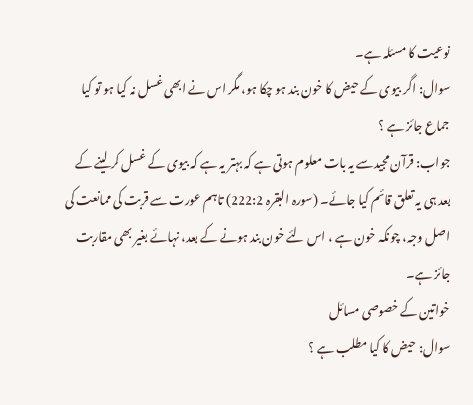نوعیت کا مسئلہ ہے۔
سوال: اگر بیوی کے حیض کا خون بند ہو چکا ہو، مگر اس نے ابھی غسل نہ کیا ہو تو کیا جماع جائز ہے ؟
جواب: قرآن مجیدسے یہ بات معلوم ہوتی ہے کہ بہتر یہ ہے کہ بیوی کے غسل کر لینے کے بعد ہی یہ تعلق قائم کیا جائے۔ (سورہ البقرہ 222:2) تاہم عورت سے قربت کی ممانعت کی اصل وجہ، چونکہ خون ہے ، اس لئے خون بند ہونے کے بعد، نہائے بغیر بھی مقاربت جائز ہے۔
خواتین کے خصوصی مسائل
سوال: حیض کا کیا مطلب ہے ؟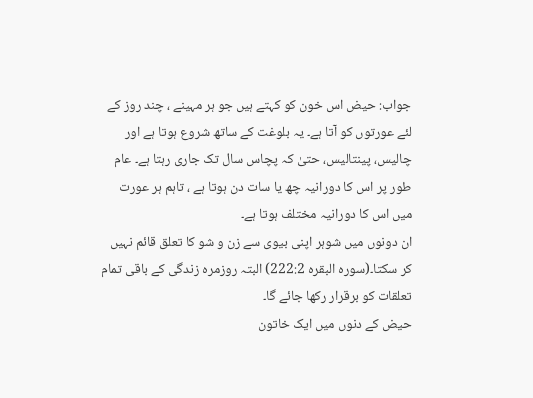جواب: حیض اس خون کو کہتے ہیں جو ہر مہینے ، چند روز کے لئے عورتوں کو آتا ہے۔ یہ بلوغت کے ساتھ شروع ہوتا ہے اور چالیس، پینتالیس، حتیٰ کہ پچاس سال تک جاری رہتا ہے۔ عام طور پر اس کا دورانیہ چھ یا سات دن ہوتا ہے ، تاہم ہر عورت میں اس کا دورانیہ مختلف ہوتا ہے۔
ان دونوں میں شوہر اپنی بیوی سے زن و شو کا تعلق قائم نہیں کر سکتا۔(سورہ البقرہ 222:2) البتہ روزمرہ زندگی کے باقی تمام تعلقات کو برقرار رکھا جائے گا۔
حیض کے دنوں میں ایک خاتون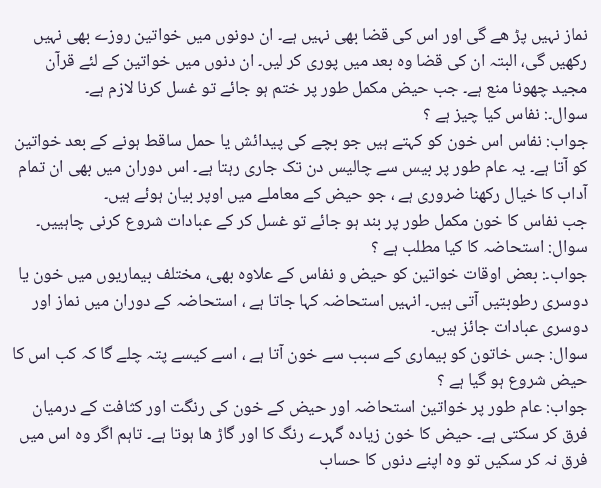نماز نہیں پڑ ھے گی اور اس کی قضا بھی نہیں ہے۔ ان دونوں میں خواتین روزے بھی نہیں رکھیں گی، البتہ ان کی قضا وہ بعد میں پوری کر لیں۔ ان دنوں میں خواتین کے لئے قرآن مجید چھونا منع ہے۔ جب حیض مکمل طور پر ختم ہو جائے تو غسل کرنا لازم ہے۔
سوال۔: نفاس کیا چیز ہے ؟
جواب: نفاس اس خون کو کہتے ہیں جو بچے کی پیدائش یا حمل ساقط ہونے کے بعد خواتین کو آتا ہے۔ یہ عام طور پر بیس سے چالیس دن تک جاری رہتا ہے۔ اس دوران میں بھی ان تمام آداب کا خیال رکھنا ضروری ہے ، جو حیض کے معاملے میں اوپر بیان ہوئے ہیں۔
جب نفاس کا خون مکمل طور پر بند ہو جائے تو غسل کر کے عبادات شروع کرنی چاہییں۔
سوال: استحاضہ کا کیا مطلب ہے ؟
جواب۔: بعض اوقات خواتین کو حیض و نفاس کے علاوہ بھی، مختلف بیماریوں میں خون یا دوسری رطوبتیں آتی ہیں۔ انہیں استحاضہ کہا جاتا ہے ، استحاضہ کے دوران میں نماز اور دوسری عبادات جائز ہیں۔
سوال: جس خاتون کو بیماری کے سبب سے خون آتا ہے ، اسے کیسے پتہ چلے گا کہ کب اس کا حیض شروع ہو گیا ہے ؟
جواب: عام طور پر خواتین استحاضہ اور حیض کے خون کی رنگت اور کثافت کے درمیان فرق کر سکتی ہے۔ حیض کا خون زیادہ گہرے رنگ کا اور گاڑ ھا ہوتا ہے۔ تاہم اگر وہ اس میں فرق نہ کر سکیں تو وہ اپنے دنوں کا حساب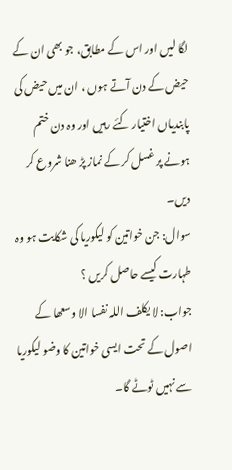لگا لیں اور اس کے مطابق، جو بھی ان کے حیض کے دن آتے ہوں ، ان میں حیض کی پابندیاں اختیار کئے رہیں اور وہ دن ختم ہونے پر غسل کر کے نماز پڑ ھنا شروع کر دیں۔
سوال: جن خواتین کو لیکوریا کی شکایت ہو وہ طہارت کیسے حاصل کریں ؟
جواب: لا یکلف اللہ نفسا الا وسعھا کے اصول کے تحت ایسی خواتین کا وضو لیکوریا سے نہیں ٹوٹے گا۔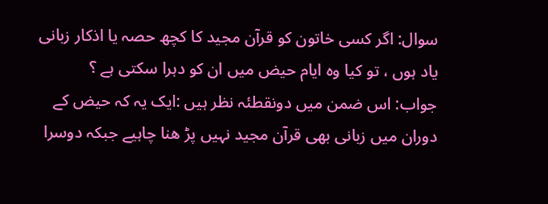سوال: اگر کسی خاتون کو قرآن مجید کا کچھ حصہ یا اذکار زبانی یاد ہوں ، تو کیا وہ ایام حیض میں ان کو دہرا سکتی ہے ؟
جواب: اس ضمن میں دونقطئہ نظر ہیں :ایک یہ کہ حیض کے دوران میں زبانی بھی قرآن مجید نہیں پڑ ھنا چاہیے جبکہ دوسرا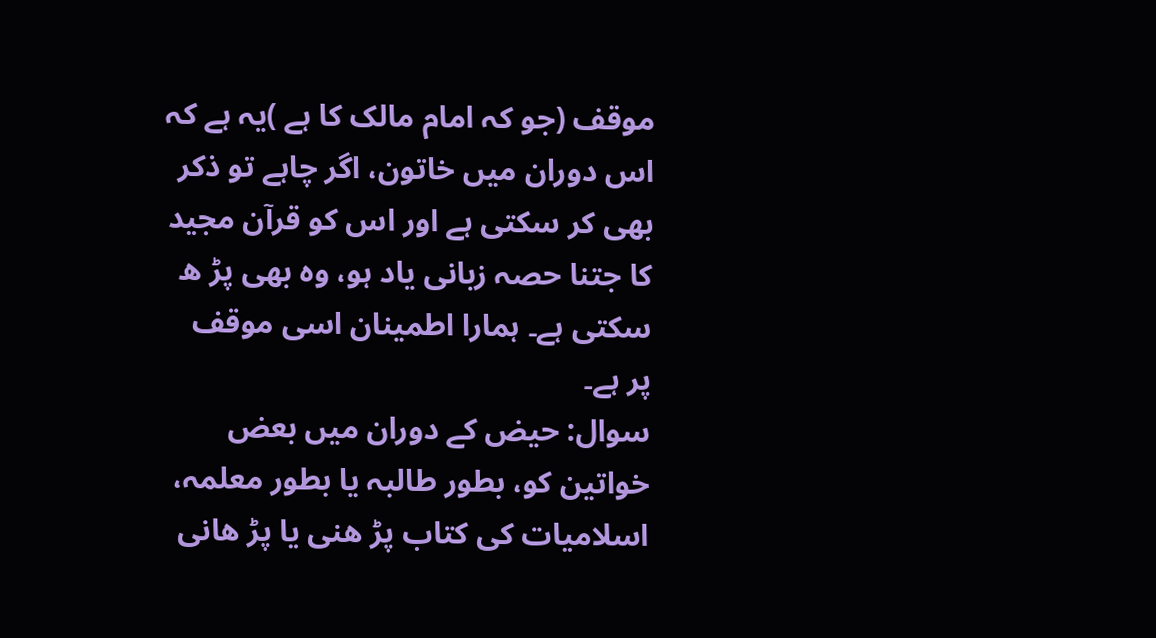موقف (جو کہ امام مالک کا ہے )یہ ہے کہ اس دوران میں خاتون، اگر چاہے تو ذکر بھی کر سکتی ہے اور اس کو قرآن مجید کا جتنا حصہ زبانی یاد ہو، وہ بھی پڑ ھ سکتی ہے۔ ہمارا اطمینان اسی موقف پر ہے۔
سوال: حیض کے دوران میں بعض خواتین کو، بطور طالبہ یا بطور معلمہ، اسلامیات کی کتاب پڑ ھنی یا پڑ ھانی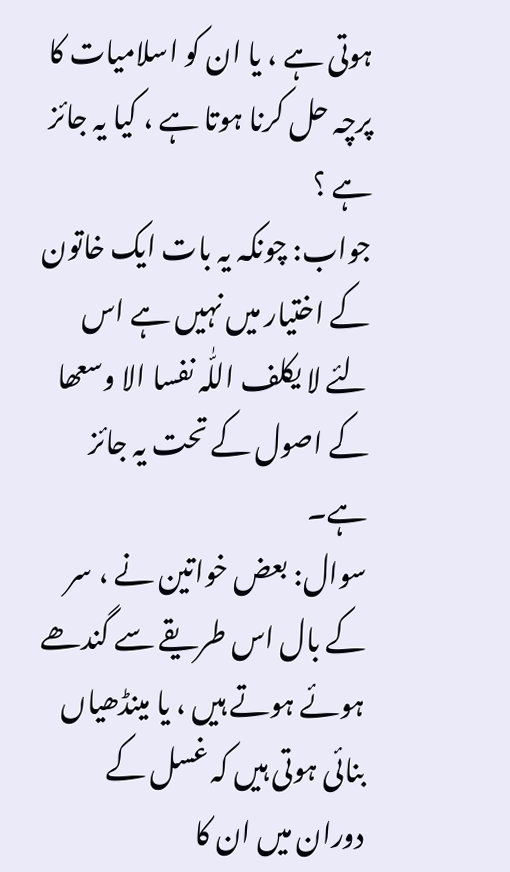ہوتی ہے ، یا ان کو اسلامیات کا پرچہ حل کرنا ہوتا ہے ، کیا یہ جائز ہے ؟
جواب: چونکہ یہ بات ایک خاتون کے اختیار میں نہیں ہے اس لئے لا یکلف اللّٰہ نفسا الا وسعھا کے اصول کے تحت یہ جائز ہے۔
سوال: بعض خواتین نے ، سر کے بال اس طریقے سے گندھے ہوئے ہوتے ہیں ، یا مینڈھیاں بنائی ہوتی ہیں کہ غسل کے دوران میں ان کا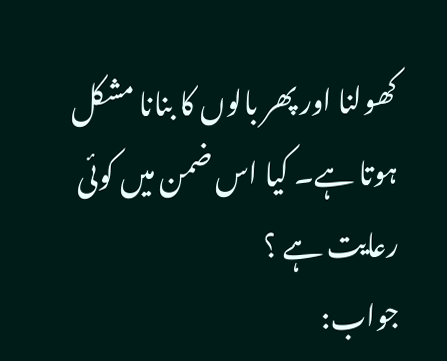کھولنا اور پھر بالوں کا بنانا مشکل ہوتا ہے۔ کیا اس ضمن میں کوئی رعایت ہے ؟
جواب: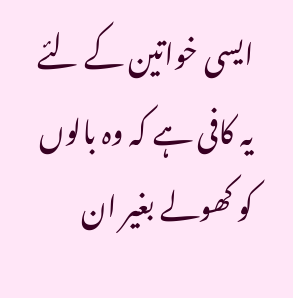ایسی خواتین کے لئے یہ کافی ہے کہ وہ بالوں کو کھولے بغیر ان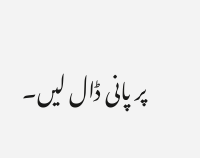پر پانی ڈال لیں۔